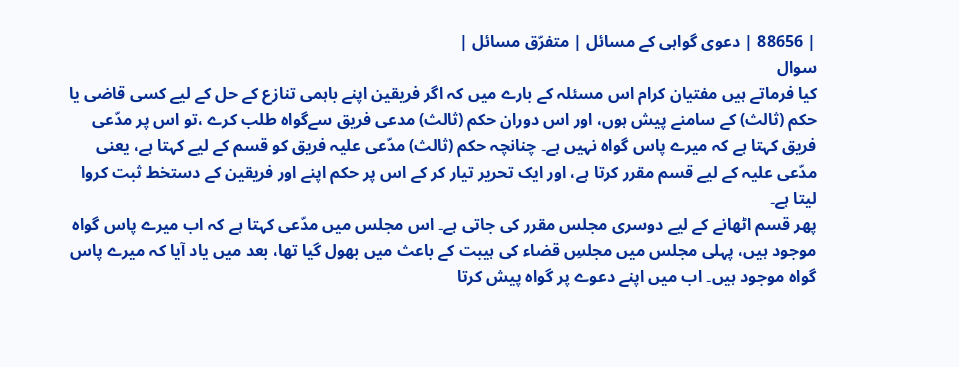| 88656 | دعوی گواہی کے مسائل | متفرّق مسائل |
سوال
کیا فرماتے ہیں مفتیان کرام اس مسئلہ کے بارے میں کہ اگر فریقین اپنے باہمی تنازع کے حل کے لیے کسی قاضی یا حکم (ثالث) کے سامنے پیش ہوں، اور اس دوران حکم (ثالث) مدعی فریق سےگواہ طلب کرے ،تو اس پر مدّعی فریق کہتا ہے کہ میرے پاس گواہ نہیں ہے۔ چنانچہ حکم (ثالث) مدّعی علیہ فریق کو قسم کے لیے کہتا ہے، یعنی مدّعی علیہ کے لیے قسم مقرر کرتا ہے، اور ایک تحریر تیار کر کے اس پر حکم اپنے اور فریقین کے دستخط ثبت کروا لیتا ہے۔
پھر قسم اٹھانے کے لیے دوسری مجلس مقرر کی جاتی ہے۔ اس مجلس میں مدّعی کہتا ہے کہ اب میرے پاس گواہ موجود ہیں، پہلی مجلس میں مجلسِ قضاء کی ہیبت کے باعث میں بھول گیا تھا، بعد میں یاد آیا کہ میرے پاس گواہ موجود ہیں۔ اب میں اپنے دعوے پر گواہ پیش کرتا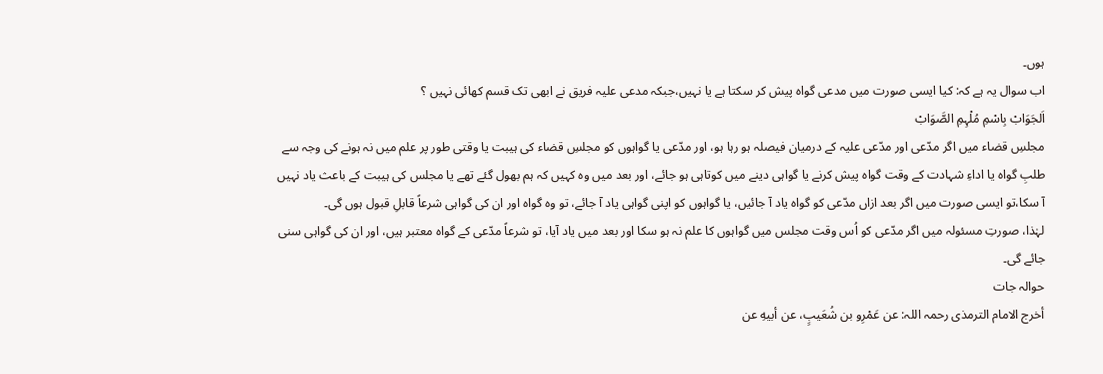ہوں۔
اب سوال یہ ہے کہ: کیا ایسی صورت میں مدعی گواہ پیش کر سکتا ہے یا نہیں،جبکہ مدعی علیہ فریق نے ابھی تک قسم کھائی نہیں ؟
اَلجَوَابْ بِاسْمِ مُلْہِمِ الصَّوَابْ
مجلسِ قضاء میں اگر مدّعی اور مدّعی علیہ کے درمیان فیصلہ ہو رہا ہو، اور مدّعی یا گواہوں کو مجلسِ قضاء کی ہیبت یا وقتی طور پر علم میں نہ ہونے کی وجہ سے طلبِ گواہ یا اداءِ شہادت کے وقت گواہ پیش کرنے یا گواہی دینے میں کوتاہی ہو جائے، اور بعد میں وہ کہیں کہ ہم بھول گئے تھے یا مجلس کی ہیبت کے باعث یاد نہیں آ سکا،تو ایسی صورت میں اگر بعد ازاں مدّعی کو گواہ یاد آ جائیں، یا گواہوں کو اپنی گواہی یاد آ جائے، تو وہ گواہ اور ان کی گواہی شرعاً قابلِ قبول ہوں گی۔
لہٰذا، صورتِ مسئولہ میں اگر مدّعی کو اُس وقت مجلس میں گواہوں کا علم نہ ہو سکا اور بعد میں یاد آیا، تو شرعاً مدّعی کے گواہ معتبر ہیں، اور ان کی گواہی سنی جائے گی۔
حوالہ جات
أخرج الامام الترمذی رحمہ اللہ: عن عَمْرِو بن شُعَيبٍ، عن أبيهِ عن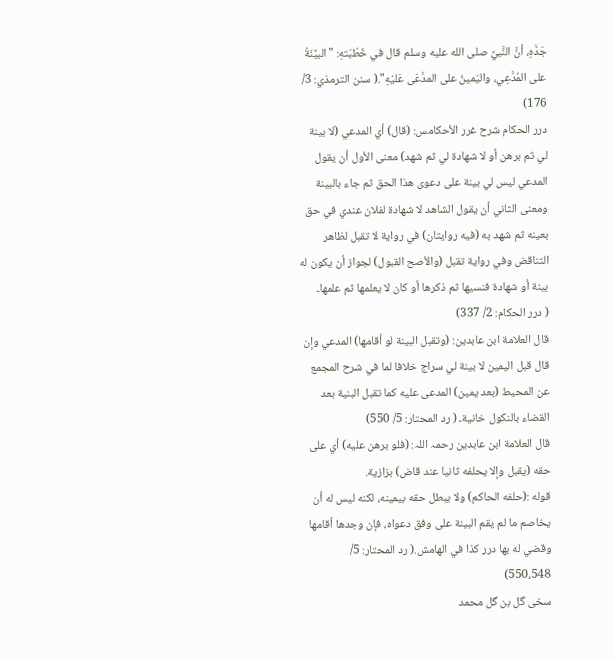جَدَّهِ، أنَّ النَّبيَّ صلى الله عليه وسلم قال في خُطْبَتهِ: "البيَّنَةُ على المُدَّعِي، واليَمينُ على المدَّعَى عَليْهِ".( سنن الترمذي: 3/ 176)
درر الحكام شرح غرر الأحكامس: (قال) أي المدعي (لا بينة لي ثم برهن أو لا شهادة لي ثم شهد) معنى الأول أن يقول المدعي ليس لي بينة على دعوى هذا الحق ثم جاء بالبينة ومعنى الثاني أن يقول الشاهد لا شهادة لفلان عندي في حق بعينه ثم شهد به (فيه روايتان) في رواية لا تقبل لظاهر التناقض وفي رواية تقبل (والأصح القبول) لجواز أن يكون له بينة أو شهادة فنسيها ثم ذكرها أو كان لا يعلمها ثم علمها۔
( درر الحكام: 2/ 337)
قال العلامة ابن عابدین: (وتقبل البينة لو أقامها) المدعي وإن قال قبل اليمين لا بينة لي سراج خلافا لما في شرح المجمع عن المحيط (بعد يمين) المدعى عليه كما تقبل البنية بعد القضاء بالنكول خانية۔ ( رد المحتار: 5/ 550)
قال العلامة ابن عابدین رحمہ اللہ: (فلو برهن عليه) أي على حقه (يقبل وإلا يحلفه ثانيا عند قاض) بزازية.
قوله :(حلفه الحاكم) ولا يبطل حقه بيمينه، لكنه ليس له أن يخاصم ما لم يقم البينة على وفق دعواه، فإن وجدها أقامها وقضي له بها درر كذا في الهامش.( رد المحتار: 5/ 550،548)
سخی گل بن گل محمد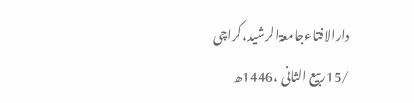دارالافتاءجامعۃالرشید،کراچی
/15ربیع الثانی ،1446ھ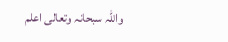واللہ سبحانہ وتعالی اعلم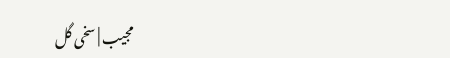مجیب | سخی گل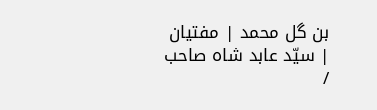بن گل محمد | مفتیان | سیّد عابد شاہ صاحب /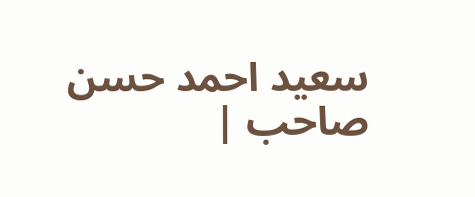سعید احمد حسن صاحب |